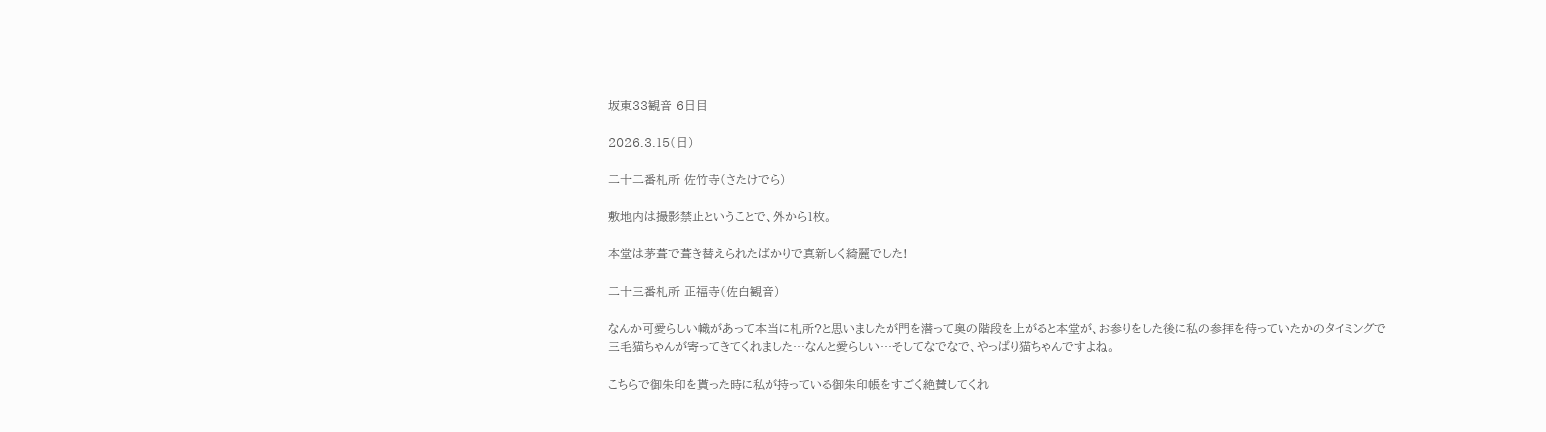坂東33観音 6日目

2026.3.15(日)

二十二番札所 佐竹寺(さたけでら)

敷地内は撮影禁止ということで、外から1枚。

本堂は茅葺で葺き替えられたばかりで真新しく綺麗でした!

二十三番札所 正福寺(佐白観音)

なんか可愛らしい幟があって本当に札所?と思いましたが門を潜って奥の階段を上がると本堂が、お参りをした後に私の参拝を待っていたかのタイミングで三毛猫ちゃんが寄ってきてくれました…なんと愛らしい…そしてなでなで、やっぱり猫ちゃんですよね。

こちらで御朱印を貰った時に私が持っている御朱印帳をすごく絶賛してくれ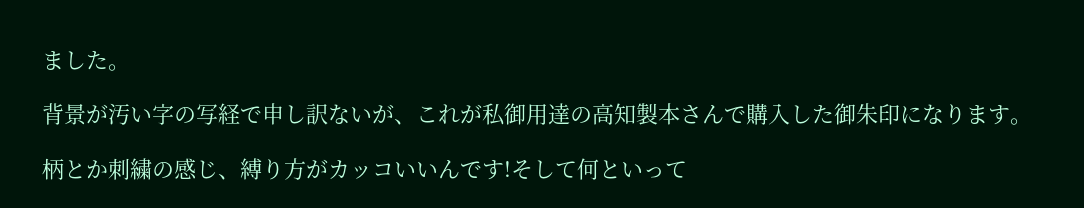ました。

背景が汚い字の写経で申し訳ないが、これが私御用達の高知製本さんで購入した御朱印になります。

柄とか刺繍の感じ、縛り方がカッコいいんです!そして何といって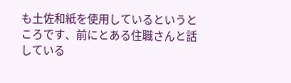も土佐和紙を使用しているというところです、前にとある住職さんと話している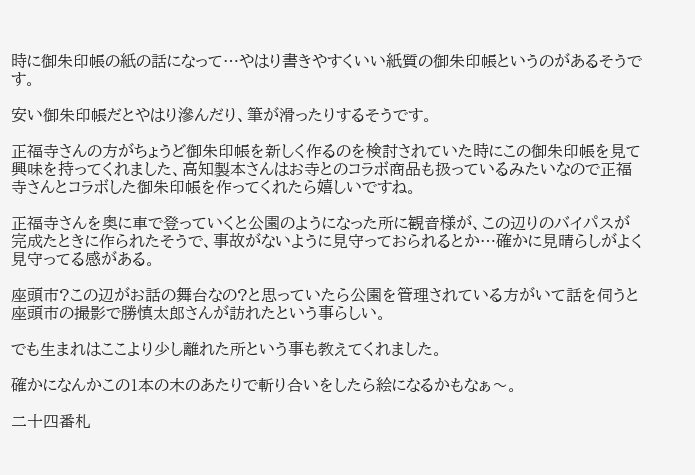時に御朱印帳の紙の話になって…やはり書きやすくいい紙質の御朱印帳というのがあるそうです。

安い御朱印帳だとやはり滲んだり、筆が滑ったりするそうです。

正福寺さんの方がちょうど御朱印帳を新しく作るのを検討されていた時にこの御朱印帳を見て興味を持ってくれました、高知製本さんはお寺とのコラボ商品も扱っているみたいなので正福寺さんとコラボした御朱印帳を作ってくれたら嬉しいですね。

正福寺さんを奥に車で登っていくと公園のようになった所に観音様が、この辺りのバイパスが完成たときに作られたそうで、事故がないように見守っておられるとか…確かに見晴らしがよく見守ってる感がある。

座頭市?この辺がお話の舞台なの?と思っていたら公園を管理されている方がいて話を伺うと座頭市の撮影で勝慎太郎さんが訪れたという事らしい。

でも生まれはここより少し離れた所という事も教えてくれました。

確かになんかこの1本の木のあたりで斬り合いをしたら絵になるかもなぁ〜。

二十四番札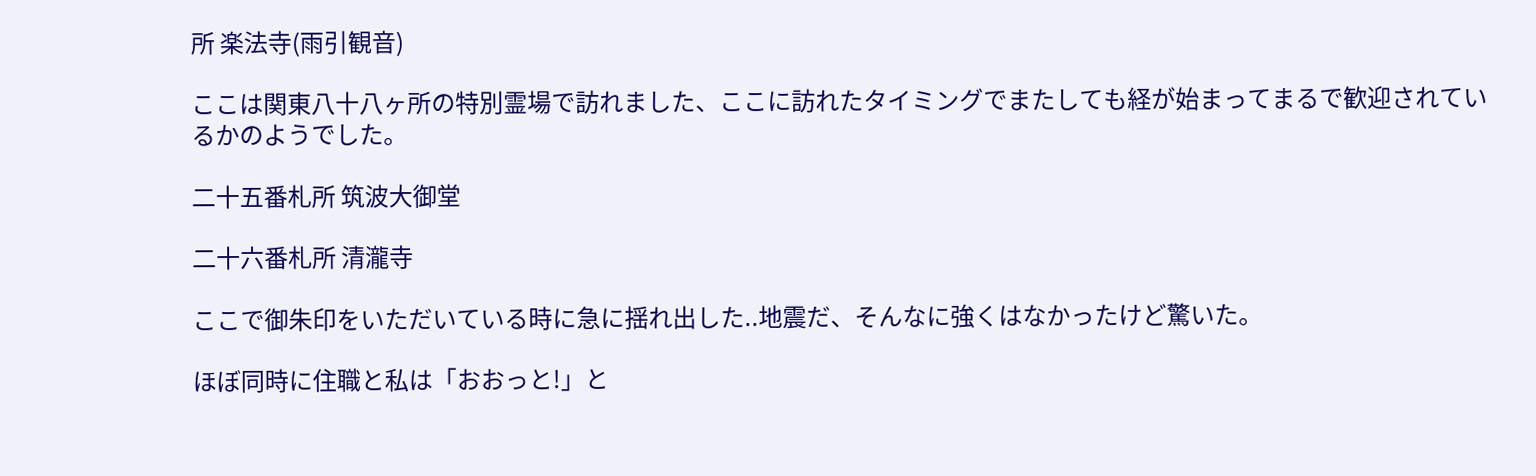所 楽法寺(雨引観音)

ここは関東八十八ヶ所の特別霊場で訪れました、ここに訪れたタイミングでまたしても経が始まってまるで歓迎されているかのようでした。

二十五番札所 筑波大御堂

二十六番札所 清瀧寺

ここで御朱印をいただいている時に急に揺れ出した..地震だ、そんなに強くはなかったけど驚いた。

ほぼ同時に住職と私は「おおっと!」と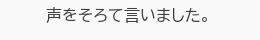声をそろて言いました。